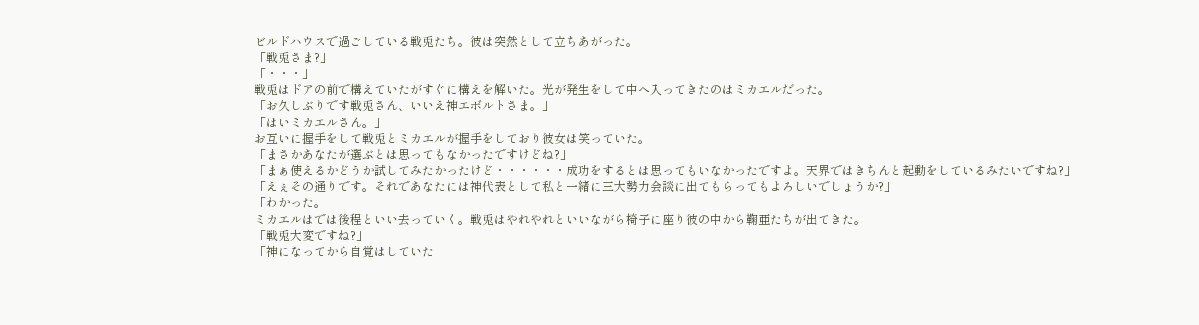ビルドハウスで過ごしている戦兎たち。彼は突然として立ちあがった。
「戦兎さま?」
「・・・」
戦兎はドアの前で構えていたがすぐに構えを解いた。光が発生をして中へ入ってきたのはミカエルだった。
「お久しぶりです戦兎さん、いいえ神エボルトさま。」
「はいミカエルさん。」
お互いに握手をして戦兎とミカエルが握手をしており彼女は笑っていた。
「まさかあなたが選ぶとは思ってもなかったですけどね?」
「まぁ使えるかどうか試してみたかったけど・・・・・・成功をするとは思ってもいなかったですよ。天界ではきちんと起動をしているみたいですね?」
「えぇその通りです。それであなたには神代表として私と一緒に三大勢力会談に出てもらってもよろしいでしょうか?」
「わかった。
ミカエルはでは後程といい去っていく。戦兎はやれやれといいながら椅子に座り彼の中から鞠亜たちが出てきた。
「戦兎大変ですね?」
「神になってから自覚はしていた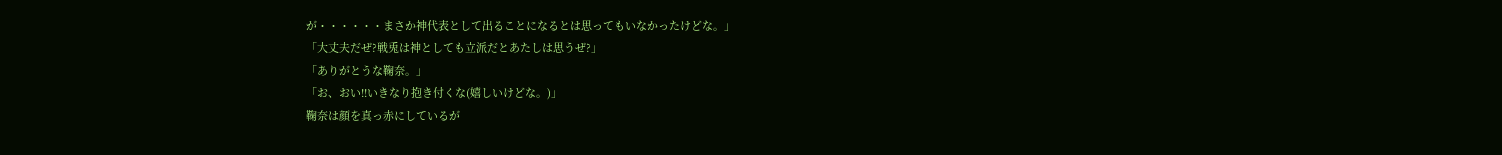が・・・・・・まさか神代表として出ることになるとは思ってもいなかったけどな。」
「大丈夫だぜ?戦兎は神としても立派だとあたしは思うぜ?」
「ありがとうな鞠奈。」
「お、おい!!いきなり抱き付くな(嬉しいけどな。)」
鞠奈は顔を真っ赤にしているが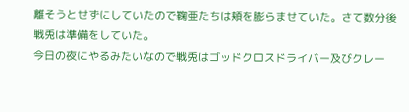離そうとせずにしていたので鞠亜たちは頬を膨らませていた。さて数分後戦兎は準備をしていた。
今日の夜にやるみたいなので戦兎はゴッドクロスドライバー及びクレー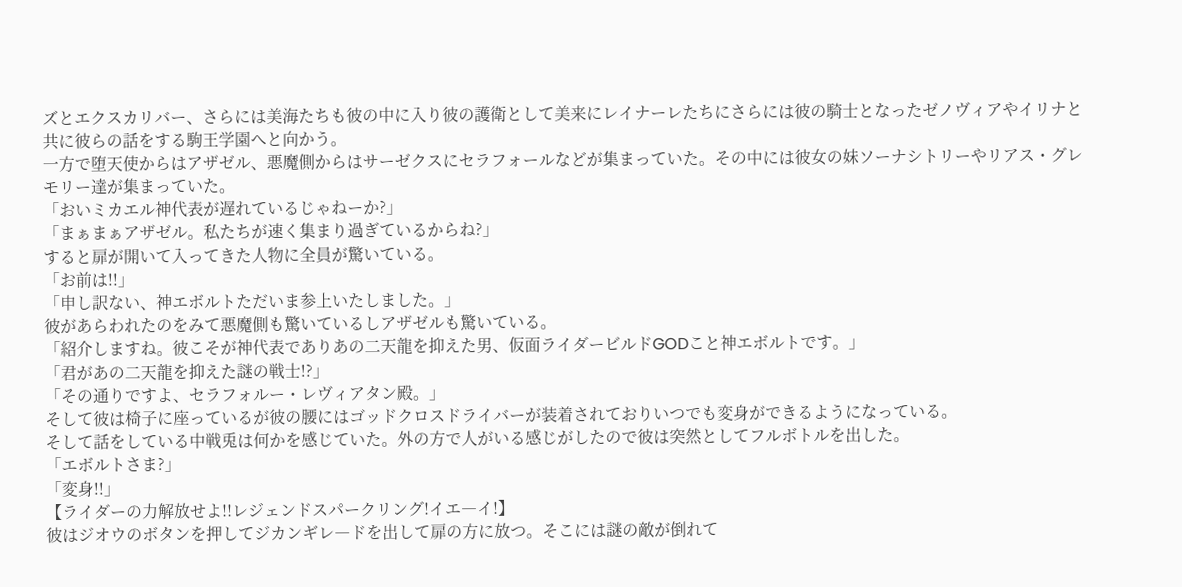ズとエクスカリバー、さらには美海たちも彼の中に入り彼の護衛として美来にレイナーレたちにさらには彼の騎士となったゼノヴィアやイリナと共に彼らの話をする駒王学園へと向かう。
一方で堕天使からはアザゼル、悪魔側からはサーゼクスにセラフォールなどが集まっていた。その中には彼女の妹ソーナシトリーやリアス・グレモリー達が集まっていた。
「おいミカエル神代表が遅れているじゃねーか?」
「まぁまぁアザゼル。私たちが速く集まり過ぎているからね?」
すると扉が開いて入ってきた人物に全員が驚いている。
「お前は!!」
「申し訳ない、神エボルトただいま参上いたしました。」
彼があらわれたのをみて悪魔側も驚いているしアザゼルも驚いている。
「紹介しますね。彼こそが神代表でありあの二天龍を抑えた男、仮面ライダービルドGODこと神エボルトです。」
「君があの二天龍を抑えた謎の戦士!?」
「その通りですよ、セラフォルー・レヴィアタン殿。」
そして彼は椅子に座っているが彼の腰にはゴッドクロスドライバーが装着されておりいつでも変身ができるようになっている。
そして話をしている中戦兎は何かを感じていた。外の方で人がいる感じがしたので彼は突然としてフルボトルを出した。
「エボルトさま?」
「変身!!」
【ライダーの力解放せよ!!レジェンドスパークリング!イエ―イ!】
彼はジオウのボタンを押してジカンギレ―ドを出して扉の方に放つ。そこには謎の敵が倒れて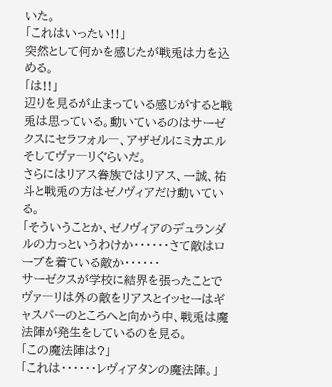いた。
「これはいったい!!」
突然として何かを感じたが戦兎は力を込める。
「は!!」
辺りを見るが止まっている感じがすると戦兎は思っている。動いているのはサーゼクスにセラフォル―、アザゼルにミカエルそしてヴァ―リぐらいだ。
さらにはリアス眷族ではリアス、一誠、祐斗と戦兎の方はゼノヴィアだけ動いている。
「そういうことか、ゼノヴィアのデュランダルの力っというわけか・・・・・・さて敵はローブを着ている敵か・・・・・・
サーゼクスが学校に結界を張ったことでヴァ―リは外の敵をリアスとイッセーはギャスパーのところへと向かう中、戦兎は魔法陣が発生をしているのを見る。
「この魔法陣は?」
「これは・・・・・・レヴィアタンの魔法陣。」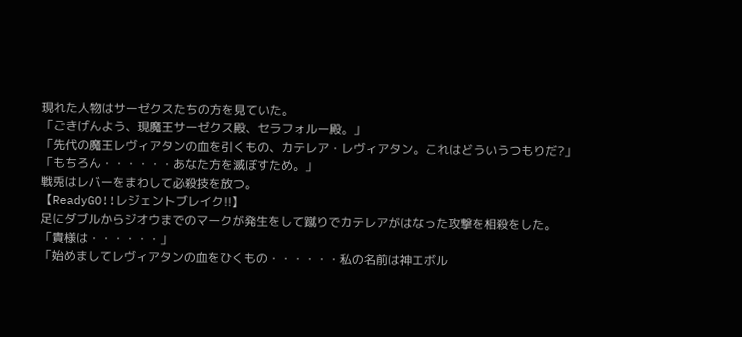現れた人物はサーゼクスたちの方を見ていた。
「ごきげんよう、現魔王サーゼクス殿、セラフォルー殿。」
「先代の魔王レヴィアタンの血を引くもの、カテレア・レヴィアタン。これはどういうつもりだ?」
「もちろん・・・・・・あなた方を滅ぼすため。」
戦兎はレバーをまわして必殺技を放つ。
【ReadyGO!!レジェントブレイク!!】
足にダブルからジオウまでのマークが発生をして蹴りでカテレアがはなった攻撃を相殺をした。
「貴様は・・・・・・」
「始めましてレヴィアタンの血をひくもの・・・・・・私の名前は神エボル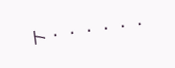ト・・・・・・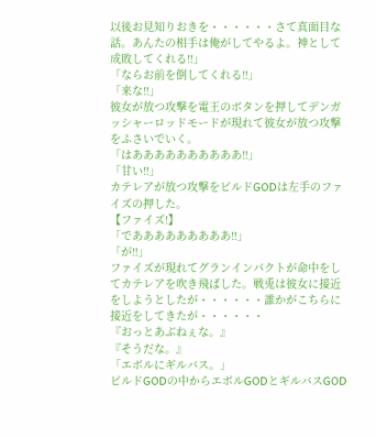以後お見知りおきを・・・・・・さて真面目な話。あんたの相手は俺がしてやるよ。神として成敗してくれる!!」
「ならお前を倒してくれる!!」
「来な!!」
彼女が放つ攻撃を電王のボタンを押してデンガッシャーロッドモードが現れて彼女が放つ攻撃をふさいでいく。
「はああああああああああ!!」
「甘い!!」
カテレアが放つ攻撃をビルドGODは左手のファイズの押した。
【ファイズ!】
「であああああああああ!!」
「が!!」
ファイズが現れてグランインパクトが命中をしてカテレアを吹き飛ばした。戦兎は彼女に接近をしようとしたが・・・・・・誰かがこちらに接近をしてきたが・・・・・・
『おっとあぶねぇな。』
『そうだな。』
「エボルにギルバス。」
ビルドGODの中からエボルGODとギルバスGOD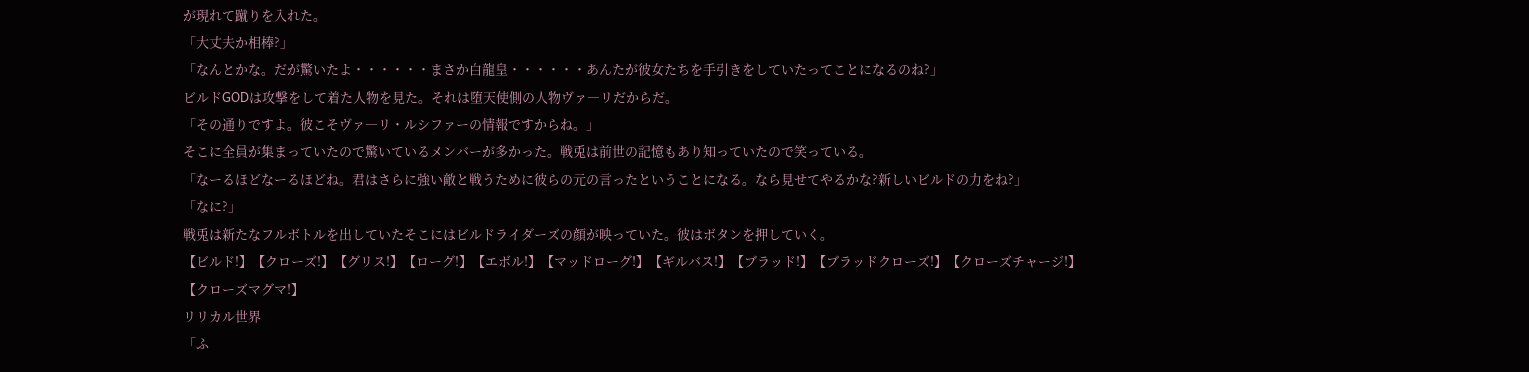が現れて蹴りを入れた。
「大丈夫か相棒?」
「なんとかな。だが驚いたよ・・・・・・まさか白龍皇・・・・・・あんたが彼女たちを手引きをしていたってことになるのね?」
ビルドGODは攻撃をして着た人物を見た。それは堕天使側の人物ヴァ―リだからだ。
「その通りですよ。彼こそヴァ―リ・ルシファーの情報ですからね。」
そこに全員が集まっていたので驚いているメンバーが多かった。戦兎は前世の記憶もあり知っていたので笑っている。
「なーるほどなーるほどね。君はさらに強い敵と戦うために彼らの元の言ったということになる。なら見せてやるかな?新しいビルドの力をね?」
「なに?」
戦兎は新たなフルボトルを出していたそこにはビルドライダーズの顔が映っていた。彼はボタンを押していく。
【ビルド!】【クローズ!】【グリス!】【ローグ!】【エボル!】【マッドローグ!】【ギルバス!】【ブラッド!】【ブラッドクローズ!】【クローズチャージ!】
【クローズマグマ!】
リリカル世界
「ふ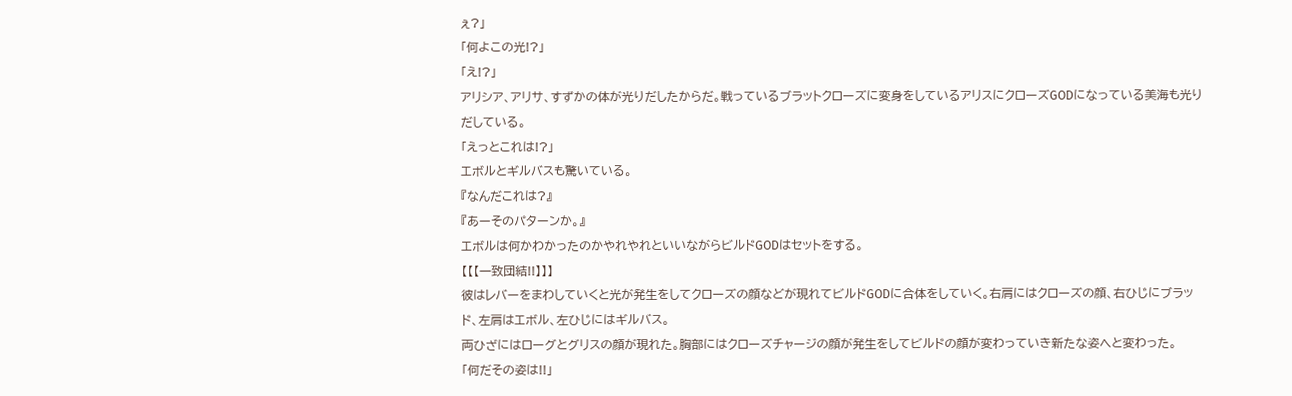ぇ?」
「何よこの光!?」
「え!?」
アリシア、アリサ、すずかの体が光りだしたからだ。戦っているブラットクローズに変身をしているアリスにクローズGODになっている美海も光りだしている。
「えっとこれは!?」
エボルとギルバスも驚いている。
『なんだこれは?』
『あーそのパターンか。』
エボルは何かわかったのかやれやれといいながらビルドGODはセットをする。
【【【一致団結!!】】】
彼はレバーをまわしていくと光が発生をしてクローズの顔などが現れてビルドGODに合体をしていく。右肩にはクローズの顔、右ひじにブラッド、左肩はエボル、左ひじにはギルバス。
両ひざにはローグとグリスの顔が現れた。胸部にはクローズチャージの顔が発生をしてビルドの顔が変わっていき新たな姿へと変わった。
「何だその姿は!!」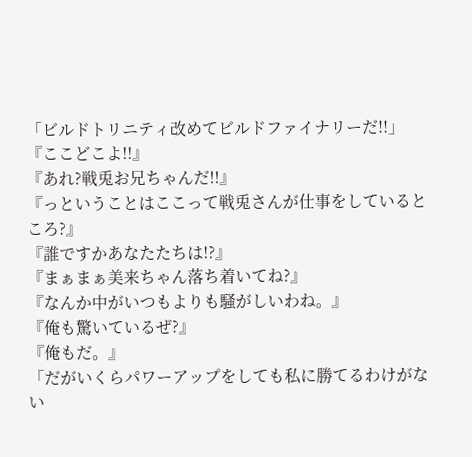「ビルドトリニティ改めてビルドファイナリーだ!!」
『ここどこよ!!』
『あれ?戦兎お兄ちゃんだ!!』
『っということはここって戦兎さんが仕事をしているところ?』
『誰ですかあなたたちは!?』
『まぁまぁ美来ちゃん落ち着いてね?』
『なんか中がいつもよりも騒がしいわね。』
『俺も驚いているぜ?』
『俺もだ。』
「だがいくらパワーアップをしても私に勝てるわけがない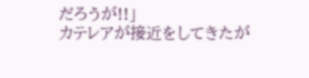だろうが!!」
カテレアが接近をしてきたが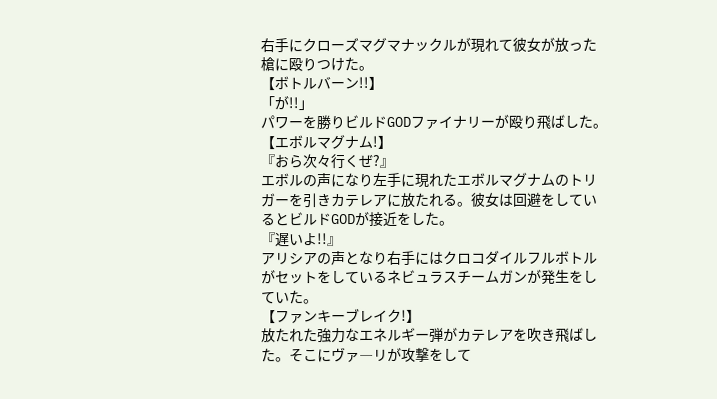右手にクローズマグマナックルが現れて彼女が放った槍に殴りつけた。
【ボトルバーン!!】
「が!!」
パワーを勝りビルドGODファイナリーが殴り飛ばした。
【エボルマグナム!】
『おら次々行くぜ?』
エボルの声になり左手に現れたエボルマグナムのトリガーを引きカテレアに放たれる。彼女は回避をしているとビルドGODが接近をした。
『遅いよ!!』
アリシアの声となり右手にはクロコダイルフルボトルがセットをしているネビュラスチームガンが発生をしていた。
【ファンキーブレイク!】
放たれた強力なエネルギー弾がカテレアを吹き飛ばした。そこにヴァ―リが攻撃をして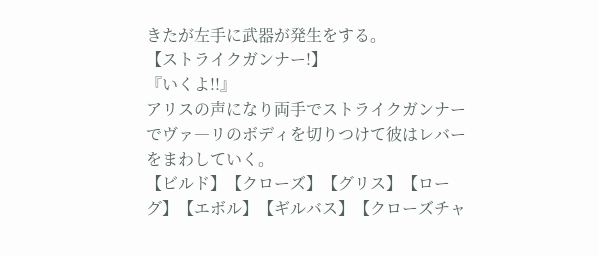きたが左手に武器が発生をする。
【ストライクガンナー!】
『いくよ!!』
アリスの声になり両手でストライクガンナーでヴァ―リのボディを切りつけて彼はレバーをまわしていく。
【ビルド】【クローズ】【グリス】【ローグ】【エボル】【ギルバス】【クローズチャ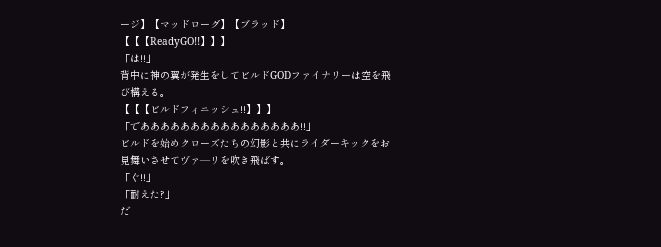ージ】【マッドローグ】【ブラッド】
【【【ReadyGO!!】】】
「は!!」
背中に神の翼が発生をしてビルドGODファイナリーは空を飛び構える。
【【【ビルドフィニッシュ!!】】】
「でああああああああああああああああ!!」
ビルドを始めクローズたちの幻影と共にライダーキックをお見舞いさせてヴァ―リを吹き飛ばす。
「ぐ!!」
「耐えた?」
だ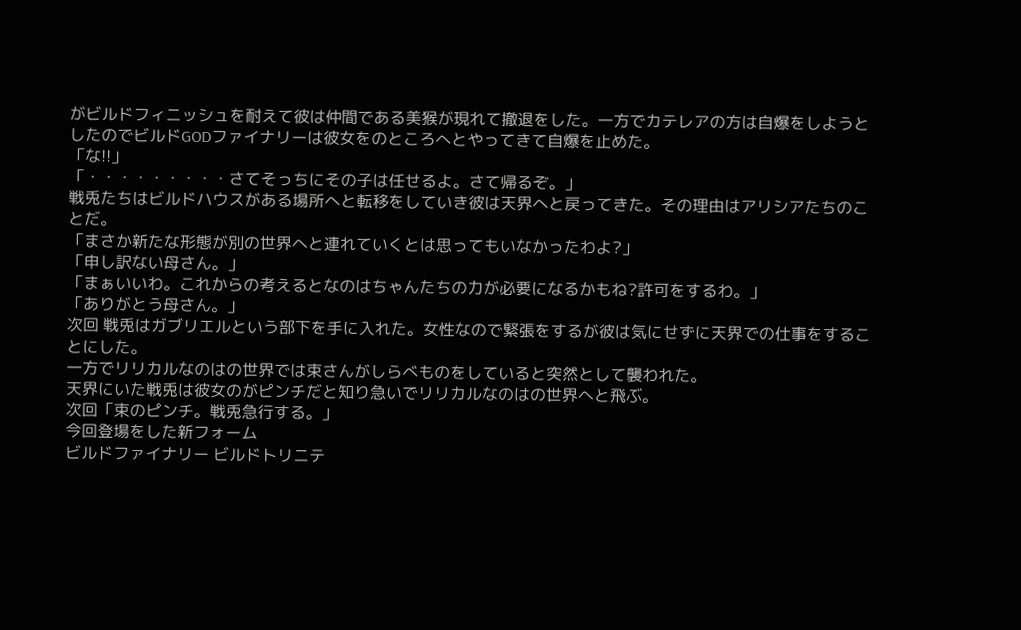がビルドフィニッシュを耐えて彼は仲間である美猴が現れて撤退をした。一方でカテレアの方は自爆をしようとしたのでビルドGODファイナリーは彼女をのところへとやってきて自爆を止めた。
「な!!」
「・・・・・・・・・さてそっちにその子は任せるよ。さて帰るぞ。」
戦兎たちはビルドハウスがある場所へと転移をしていき彼は天界へと戻ってきた。その理由はアリシアたちのことだ。
「まさか新たな形態が別の世界へと連れていくとは思ってもいなかったわよ?」
「申し訳ない母さん。」
「まぁいいわ。これからの考えるとなのはちゃんたちの力が必要になるかもね?許可をするわ。」
「ありがとう母さん。」
次回 戦兎はガブリエルという部下を手に入れた。女性なので緊張をするが彼は気にせずに天界での仕事をすることにした。
一方でリリカルなのはの世界では束さんがしらべものをしていると突然として襲われた。
天界にいた戦兎は彼女のがピンチだと知り急いでリリカルなのはの世界へと飛ぶ。
次回「束のピンチ。戦兎急行する。」
今回登場をした新フォーム
ビルドファイナリー ビルドトリニテ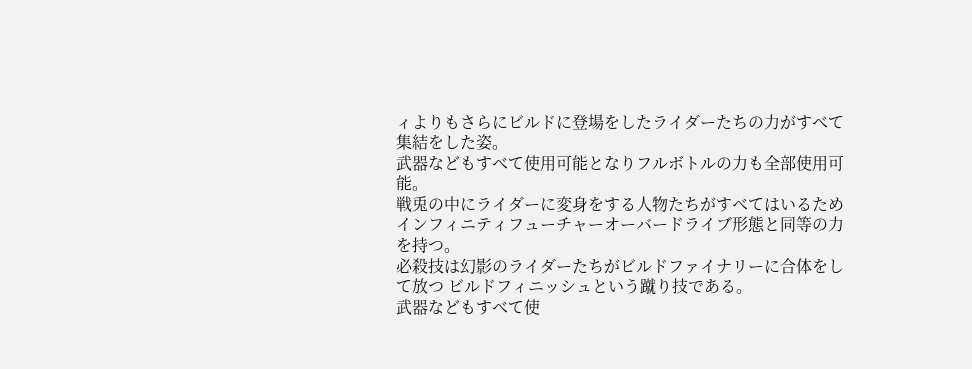ィよりもさらにビルドに登場をしたライダーたちの力がすべて集結をした姿。
武器などもすべて使用可能となりフルボトルの力も全部使用可能。
戦兎の中にライダーに変身をする人物たちがすべてはいるためインフィニティフューチャーオーバードライブ形態と同等の力を持つ。
必殺技は幻影のライダーたちがビルドファイナリーに合体をして放つ ビルドフィニッシュという蹴り技である。
武器などもすべて使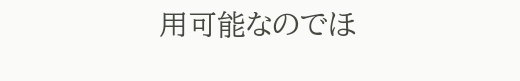用可能なのでほ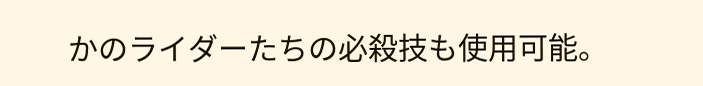かのライダーたちの必殺技も使用可能。